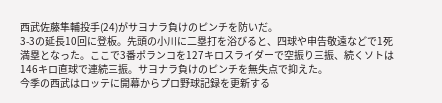西武佐藤隼輔投手(24)がサヨナラ負けのピンチを防いだ。
3-3の延長10回に登板。先頭の小川に二塁打を浴びると、四球や申告敬遠などで1死満塁となった。ここで3番ポランコを127キロスライダーで空振り三振、続くソトは146キロ直球で連続三振。サヨナラ負けのピンチを無失点で抑えた。
今季の西武はロッテに開幕からプロ野球記録を更新する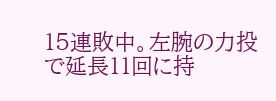15連敗中。左腕の力投で延長11回に持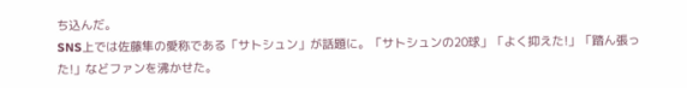ち込んだ。
SNS上では佐藤隼の愛称である「サトシュン」が話題に。「サトシュンの20球」「よく抑えた!」「踏ん張った!」などファンを沸かせた。